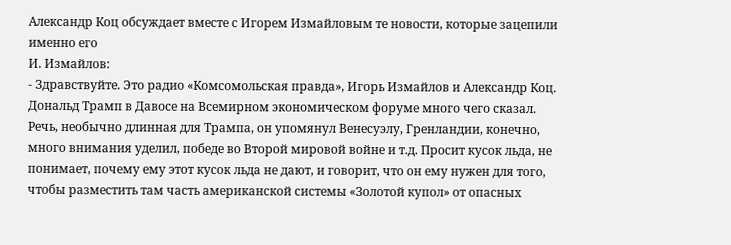Александр Коц обсуждает вместе с Игорем Измайловым те новости, которые зацепили именно его
И. Измайлов:
- Здравствуйте. Это радио «Комсомольская правда», Игорь Измайлов и Александр Коц. Дональд Трамп в Давосе на Всемирном экономическом форуме много чего сказал. Речь, необычно длинная для Трампа, он упомянул Венесуэлу, Гренландии, конечно, много внимания уделил, победе во Второй мировой войне и т.д. Просит кусок льда, не понимает, почему ему этот кусок льда не дают, и говорит, что он ему нужен для того, чтобы разместить там часть американской системы «Золотой купол» от опасных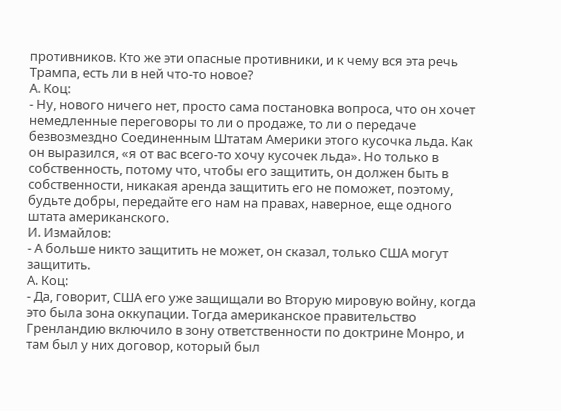противников. Кто же эти опасные противники, и к чему вся эта речь Трампа, есть ли в ней что-то новое?
А. Коц:
- Ну, нового ничего нет, просто сама постановка вопроса, что он хочет немедленные переговоры то ли о продаже, то ли о передаче безвозмездно Соединенным Штатам Америки этого кусочка льда. Как он выразился, «я от вас всего-то хочу кусочек льда». Но только в собственность, потому что, чтобы его защитить, он должен быть в собственности, никакая аренда защитить его не поможет, поэтому, будьте добры, передайте его нам на правах, наверное, еще одного штата американского.
И. Измайлов:
- А больше никто защитить не может, он сказал, только США могут защитить.
А. Коц:
- Да, говорит, США его уже защищали во Вторую мировую войну, когда это была зона оккупации. Тогда американское правительство Гренландию включило в зону ответственности по доктрине Монро, и там был у них договор, который был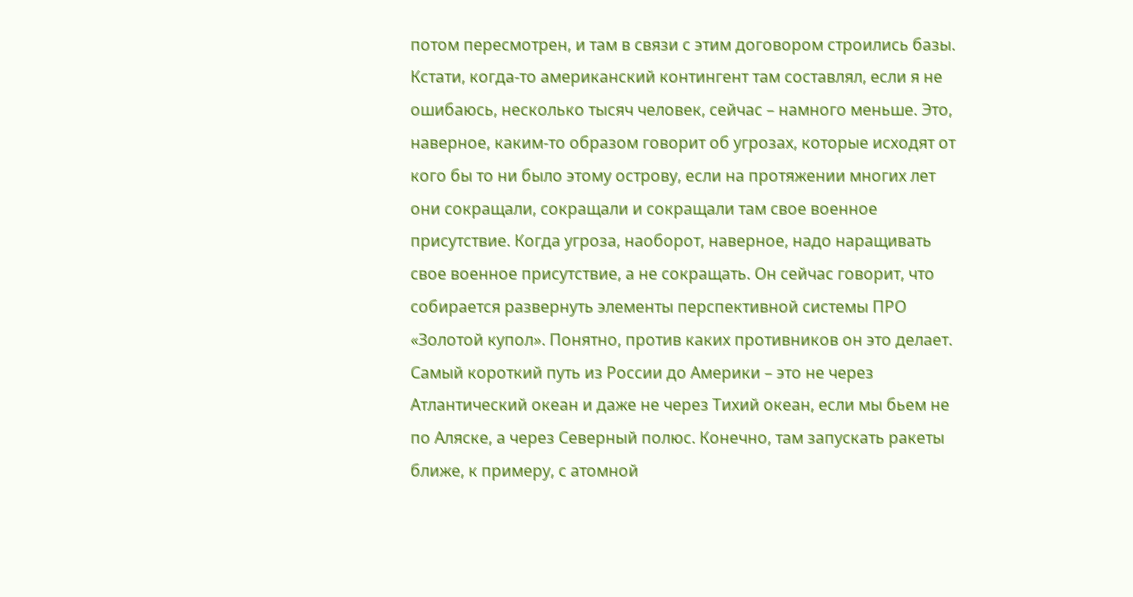потом пересмотрен, и там в связи с этим договором строились базы. Кстати, когда-то американский контингент там составлял, если я не ошибаюсь, несколько тысяч человек, сейчас – намного меньше. Это, наверное, каким-то образом говорит об угрозах, которые исходят от кого бы то ни было этому острову, если на протяжении многих лет они сокращали, сокращали и сокращали там свое военное присутствие. Когда угроза, наоборот, наверное, надо наращивать свое военное присутствие, а не сокращать. Он сейчас говорит, что собирается развернуть элементы перспективной системы ПРО «Золотой купол». Понятно, против каких противников он это делает. Самый короткий путь из России до Америки – это не через Атлантический океан и даже не через Тихий океан, если мы бьем не по Аляске, а через Северный полюс. Конечно, там запускать ракеты ближе, к примеру, с атомной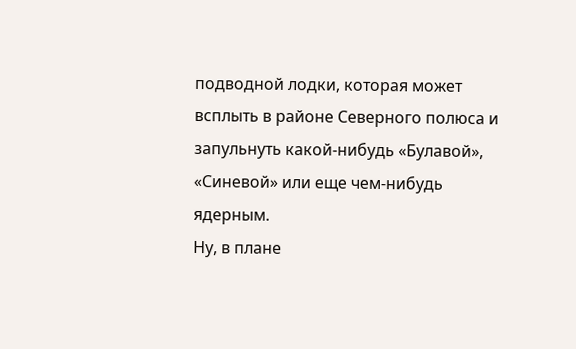подводной лодки, которая может всплыть в районе Северного полюса и запульнуть какой-нибудь «Булавой», «Синевой» или еще чем-нибудь ядерным.
Ну, в плане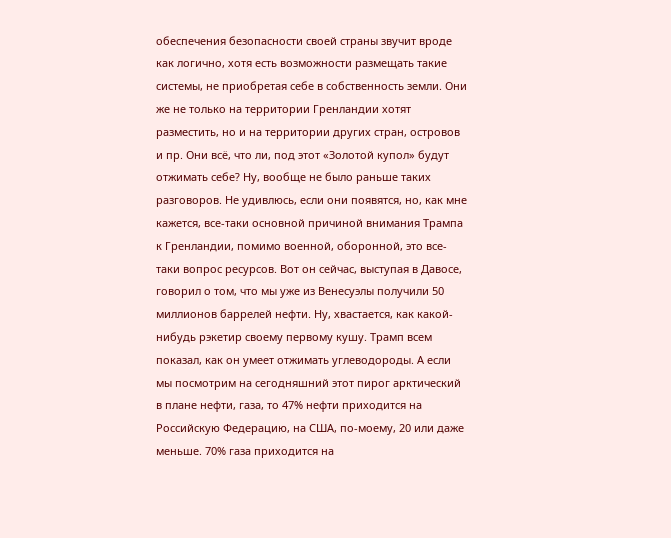обеспечения безопасности своей страны звучит вроде как логично, хотя есть возможности размещать такие системы, не приобретая себе в собственность земли. Они же не только на территории Гренландии хотят разместить, но и на территории других стран, островов и пр. Они всё, что ли, под этот «Золотой купол» будут отжимать себе? Ну, вообще не было раньше таких разговоров. Не удивлюсь, если они появятся, но, как мне кажется, все-таки основной причиной внимания Трампа к Гренландии, помимо военной, оборонной, это все-таки вопрос ресурсов. Вот он сейчас, выступая в Давосе, говорил о том, что мы уже из Венесуэлы получили 50 миллионов баррелей нефти. Ну, хвастается, как какой-нибудь рэкетир своему первому кушу. Трамп всем показал, как он умеет отжимать углеводороды. А если мы посмотрим на сегодняшний этот пирог арктический в плане нефти, газа, то 47% нефти приходится на Российскую Федерацию, на США, по-моему, 20 или даже меньше. 70% газа приходится на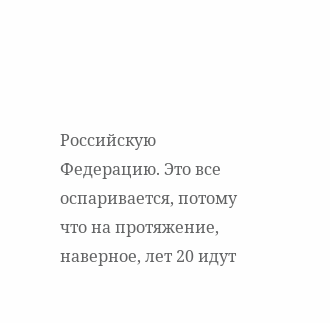Российскую Федерацию. Это все оспаривается, потому что на протяжение, наверное, лет 20 идут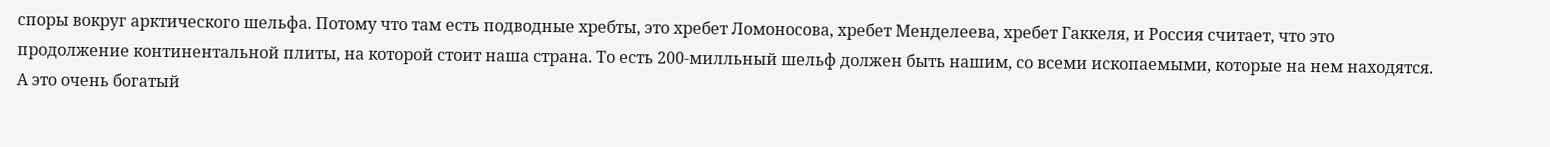споры вокруг арктического шельфа. Потому что там есть подводные хребты, это хребет Ломоносова, хребет Менделеева, хребет Гаккеля, и Россия считает, что это продолжение континентальной плиты, на которой стоит наша страна. То есть 200-милльный шельф должен быть нашим, со всеми ископаемыми, которые на нем находятся. А это очень богатый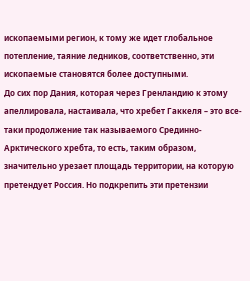ископаемыми регион, к тому же идет глобальное потепление, таяние ледников, соответственно, эти ископаемые становятся более доступными.
До сих пор Дания, которая через Гренландию к этому апеллировала, настаивала, что хребет Гаккеля – это все-таки продолжение так называемого Срединно-Арктического хребта, то есть, таким образом, значительно урезает площадь территории, на которую претендует Россия. Но подкрепить эти претензии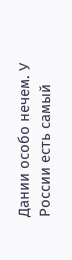Дании особо нечем. У России есть самый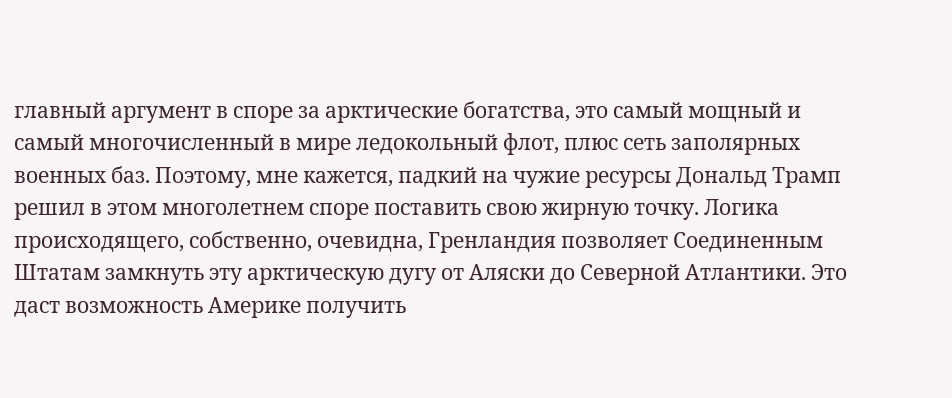главный аргумент в споре за арктические богатства, это самый мощный и самый многочисленный в мире ледокольный флот, плюс сеть заполярных военных баз. Поэтому, мне кажется, падкий на чужие ресурсы Дональд Трамп решил в этом многолетнем споре поставить свою жирную точку. Логика происходящего, собственно, очевидна, Гренландия позволяет Соединенным Штатам замкнуть эту арктическую дугу от Аляски до Северной Атлантики. Это даст возможность Америке получить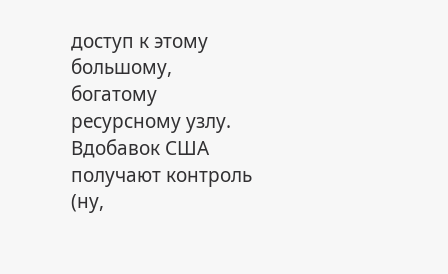доступ к этому большому, богатому ресурсному узлу. Вдобавок США получают контроль (ну,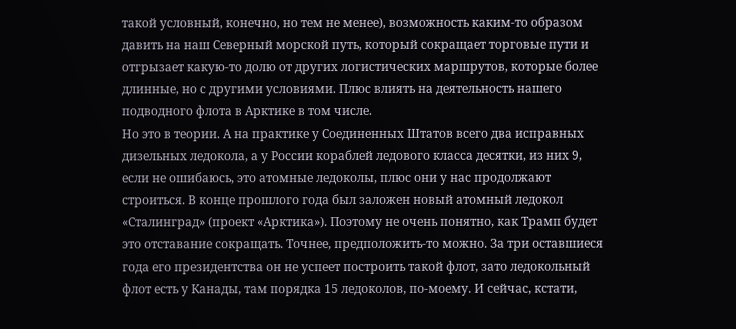такой условный, конечно, но тем не менее), возможность каким-то образом давить на наш Северный морской путь, который сокращает торговые пути и отгрызает какую-то долю от других логистических маршрутов, которые более длинные, но с другими условиями. Плюс влиять на деятельность нашего подводного флота в Арктике в том числе.
Но это в теории. А на практике у Соединенных Штатов всего два исправных дизельных ледокола, а у России кораблей ледового класса десятки, из них 9, если не ошибаюсь, это атомные ледоколы, плюс они у нас продолжают строиться. В конце прошлого года был заложен новый атомный ледокол «Сталинград» (проект «Арктика»). Поэтому не очень понятно, как Трамп будет это отставание сокращать. Точнее, предположить-то можно. За три оставшиеся года его президентства он не успеет построить такой флот, зато ледокольный флот есть у Канады, там порядка 15 ледоколов, по-моему. И сейчас, кстати,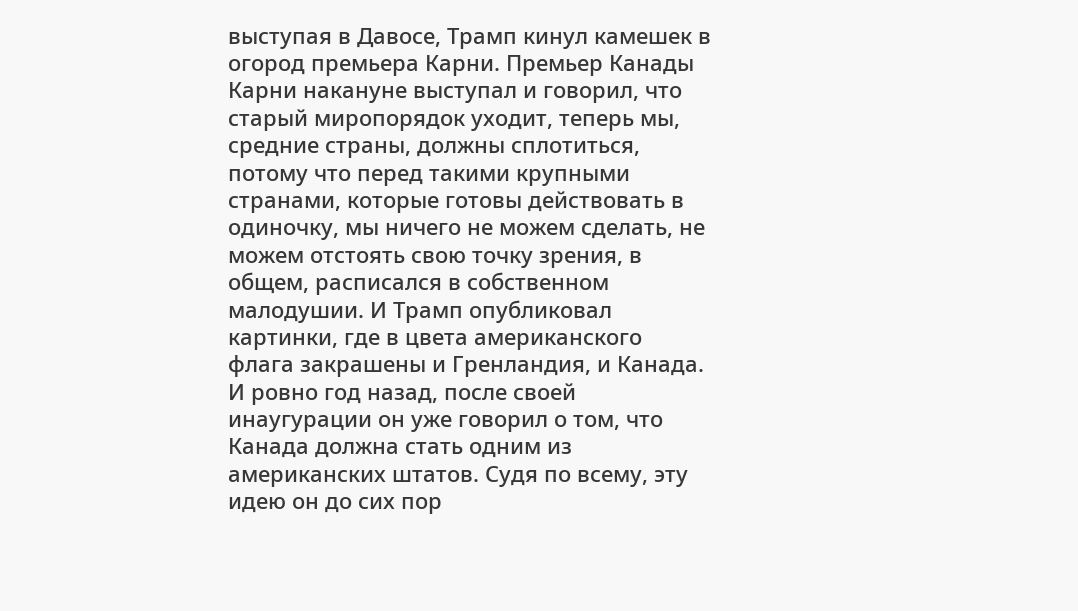выступая в Давосе, Трамп кинул камешек в огород премьера Карни. Премьер Канады Карни накануне выступал и говорил, что старый миропорядок уходит, теперь мы, средние страны, должны сплотиться, потому что перед такими крупными странами, которые готовы действовать в одиночку, мы ничего не можем сделать, не можем отстоять свою точку зрения, в общем, расписался в собственном малодушии. И Трамп опубликовал картинки, где в цвета американского флага закрашены и Гренландия, и Канада. И ровно год назад, после своей инаугурации он уже говорил о том, что Канада должна стать одним из американских штатов. Судя по всему, эту идею он до сих пор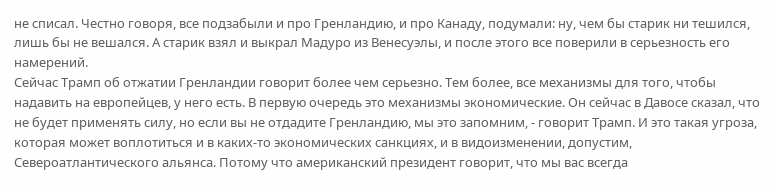не списал. Честно говоря, все подзабыли и про Гренландию, и про Канаду, подумали: ну, чем бы старик ни тешился, лишь бы не вешался. А старик взял и выкрал Мадуро из Венесуэлы, и после этого все поверили в серьезность его намерений.
Сейчас Трамп об отжатии Гренландии говорит более чем серьезно. Тем более, все механизмы для того, чтобы надавить на европейцев, у него есть. В первую очередь это механизмы экономические. Он сейчас в Давосе сказал, что не будет применять силу, но если вы не отдадите Гренландию, мы это запомним, - говорит Трамп. И это такая угроза, которая может воплотиться и в каких-то экономических санкциях, и в видоизменении, допустим, Североатлантического альянса. Потому что американский президент говорит, что мы вас всегда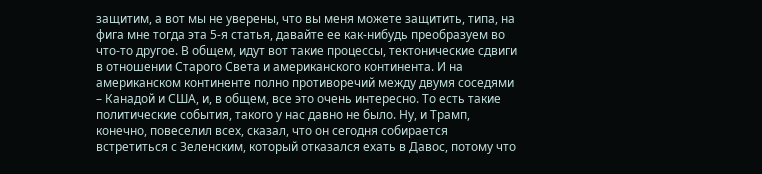защитим, а вот мы не уверены, что вы меня можете защитить, типа, на фига мне тогда эта 5-я статья, давайте ее как-нибудь преобразуем во что-то другое. В общем, идут вот такие процессы, тектонические сдвиги в отношении Старого Света и американского континента. И на американском континенте полно противоречий между двумя соседями – Канадой и США, и, в общем, все это очень интересно. То есть такие политические события, такого у нас давно не было. Ну, и Трамп, конечно, повеселил всех, сказал, что он сегодня собирается встретиться с Зеленским, который отказался ехать в Давос, потому что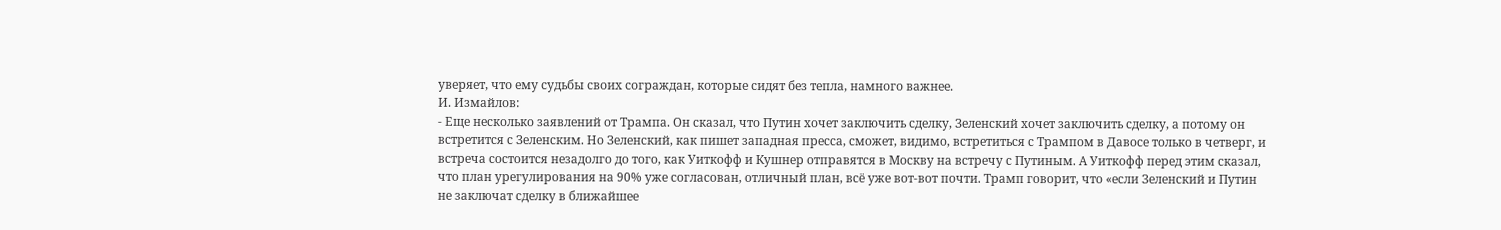уверяет, что ему судьбы своих сограждан, которые сидят без тепла, намного важнее.
И. Измайлов:
- Еще несколько заявлений от Трампа. Он сказал, что Путин хочет заключить сделку, Зеленский хочет заключить сделку, а потому он встретится с Зеленским. Но Зеленский, как пишет западная пресса, сможет, видимо, встретиться с Трампом в Давосе только в четверг, и встреча состоится незадолго до того, как Уиткофф и Кушнер отправятся в Москву на встречу с Путиным. А Уиткофф перед этим сказал, что план урегулирования на 90% уже согласован, отличный план, всё уже вот-вот почти. Трамп говорит, что «если Зеленский и Путин не заключат сделку в ближайшее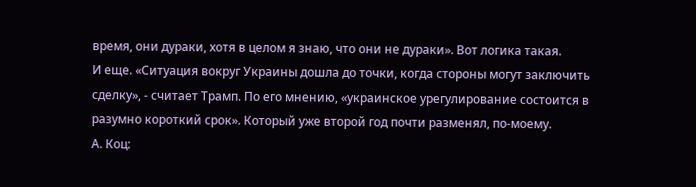время, они дураки, хотя в целом я знаю, что они не дураки». Вот логика такая.
И еще. «Ситуация вокруг Украины дошла до точки, когда стороны могут заключить сделку», - считает Трамп. По его мнению, «украинское урегулирование состоится в разумно короткий срок». Который уже второй год почти разменял, по-моему.
А. Коц: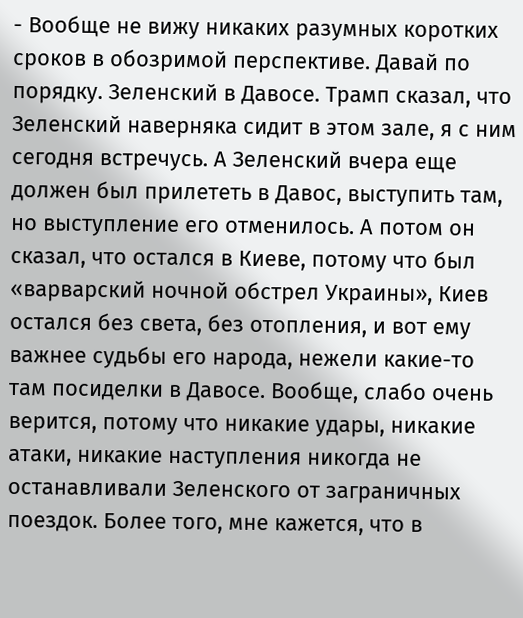- Вообще не вижу никаких разумных коротких сроков в обозримой перспективе. Давай по порядку. Зеленский в Давосе. Трамп сказал, что Зеленский наверняка сидит в этом зале, я с ним сегодня встречусь. А Зеленский вчера еще должен был прилететь в Давос, выступить там, но выступление его отменилось. А потом он сказал, что остался в Киеве, потому что был «варварский ночной обстрел Украины», Киев остался без света, без отопления, и вот ему важнее судьбы его народа, нежели какие-то там посиделки в Давосе. Вообще, слабо очень верится, потому что никакие удары, никакие атаки, никакие наступления никогда не останавливали Зеленского от заграничных поездок. Более того, мне кажется, что в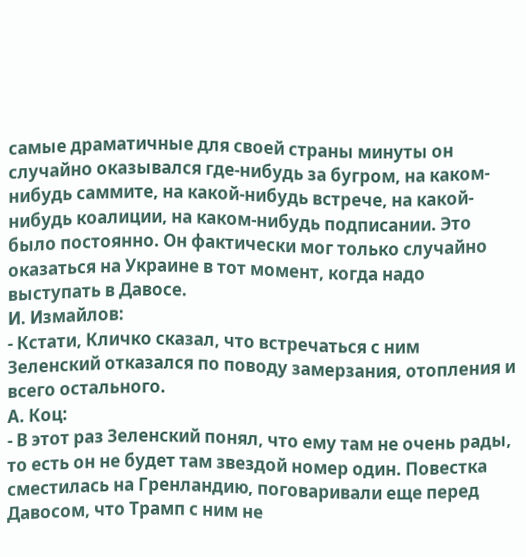самые драматичные для своей страны минуты он случайно оказывался где-нибудь за бугром, на каком-нибудь саммите, на какой-нибудь встрече, на какой-нибудь коалиции, на каком-нибудь подписании. Это было постоянно. Он фактически мог только случайно оказаться на Украине в тот момент, когда надо выступать в Давосе.
И. Измайлов:
- Кстати, Кличко сказал, что встречаться с ним Зеленский отказался по поводу замерзания, отопления и всего остального.
А. Коц:
- В этот раз Зеленский понял, что ему там не очень рады, то есть он не будет там звездой номер один. Повестка сместилась на Гренландию, поговаривали еще перед Давосом, что Трамп с ним не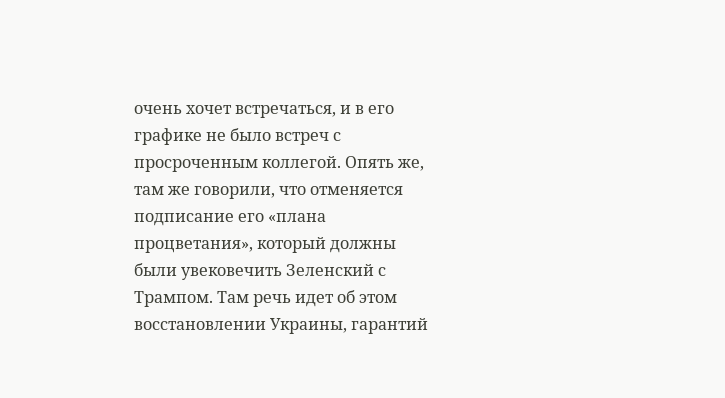очень хочет встречаться, и в его графике не было встреч с просроченным коллегой. Опять же, там же говорили, что отменяется подписание его «плана процветания», который должны были увековечить Зеленский с Трампом. Там речь идет об этом восстановлении Украины, гарантий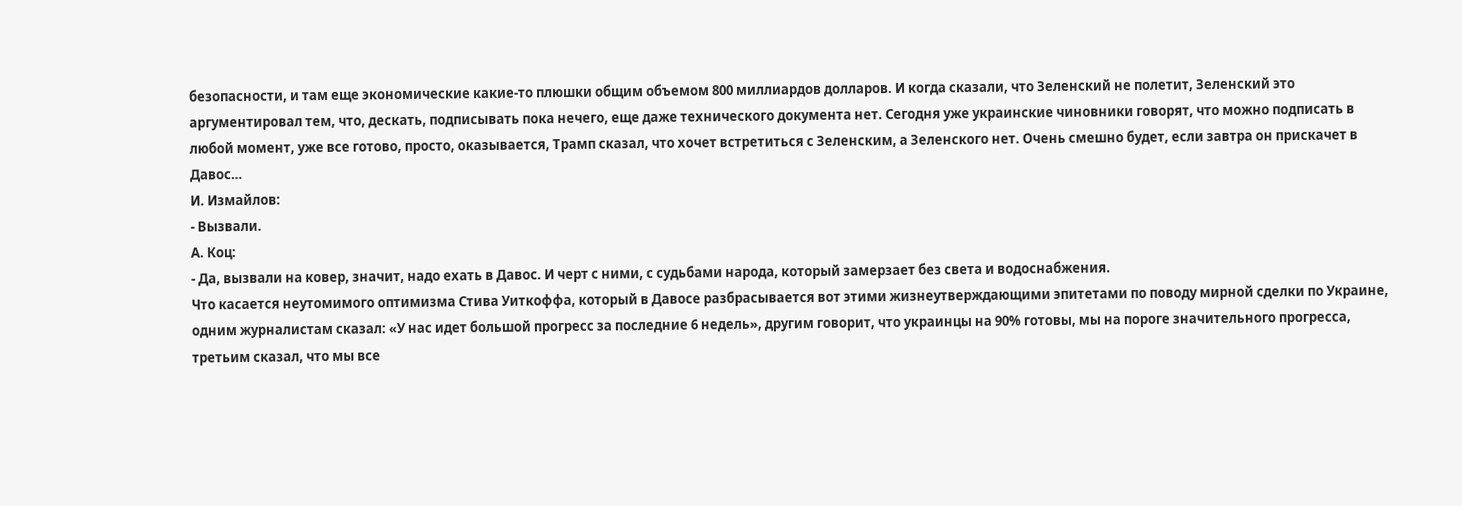безопасности, и там еще экономические какие-то плюшки общим объемом 800 миллиардов долларов. И когда сказали, что Зеленский не полетит, Зеленский это аргументировал тем, что, дескать, подписывать пока нечего, еще даже технического документа нет. Сегодня уже украинские чиновники говорят, что можно подписать в любой момент, уже все готово, просто, оказывается, Трамп сказал, что хочет встретиться с Зеленским, а Зеленского нет. Очень смешно будет, если завтра он прискачет в Давос…
И. Измайлов:
- Вызвали.
А. Коц:
- Да, вызвали на ковер, значит, надо ехать в Давос. И черт с ними, с судьбами народа, который замерзает без света и водоснабжения.
Что касается неутомимого оптимизма Стива Уиткоффа, который в Давосе разбрасывается вот этими жизнеутверждающими эпитетами по поводу мирной сделки по Украине, одним журналистам сказал: «У нас идет большой прогресс за последние 6 недель», другим говорит, что украинцы на 90% готовы, мы на пороге значительного прогресса, третьим сказал, что мы все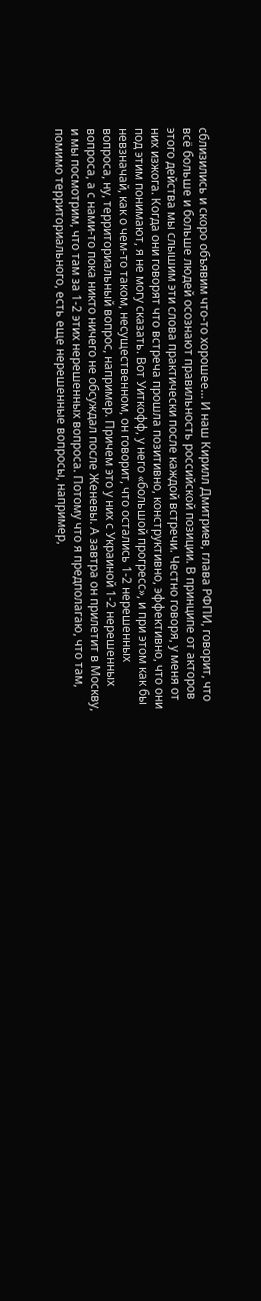сблизились и скоро объявим что-то хорошее… И наш Кирилл Дмитриев, глава РФПИ, говорит, что всё больше и больше людей осознают правильность российской позиции. В принципе от акторов этого действа мы слышим эти слова практически после каждой встречи. Честно говоря, у меня от них изжога. Когда они говорят что встреча прошла позитивно, конструктивно, эффективно, что они под этим понимают, я не могу сказать. Вот Уиткофф, у него «большой прогресс», и при этом как бы невзначай, как о чем-то таком, несущественном, он говорит, что остались 1-2 нерешенных вопроса, ну, территориальный вопрос, например. Причем это у них с Украиной 1-2 нерешенных вопроса, а с нами-то пока никто ничего не обсуждал после Женевы. А завтра он прилетит в Москву, и мы посмотрим, что там за 1-2 этих нерешенных вопроса. Потому что я предполагаю, что там, помимо территориального, есть еще нерешенные вопросы, например,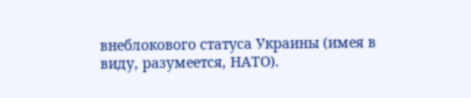внеблокового статуса Украины (имея в виду, разумеется, НАТО).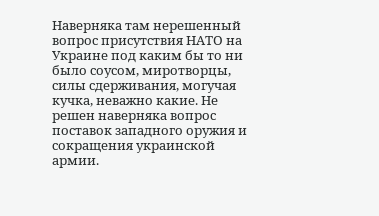Наверняка там нерешенный вопрос присутствия НАТО на Украине под каким бы то ни было соусом, миротворцы, силы сдерживания, могучая кучка, неважно какие. Не решен наверняка вопрос поставок западного оружия и сокращения украинской армии.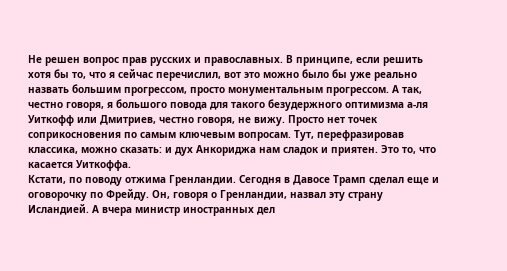Не решен вопрос прав русских и православных. В принципе, если решить хотя бы то, что я сейчас перечислил, вот это можно было бы уже реально назвать большим прогрессом, просто монументальным прогрессом. А так, честно говоря, я большого повода для такого безудержного оптимизма а-ля Уиткофф или Дмитриев, честно говоря, не вижу. Просто нет точек соприкосновения по самым ключевым вопросам. Тут, перефразировав классика, можно сказать: и дух Анкориджа нам сладок и приятен. Это то, что касается Уиткоффа.
Кстати, по поводу отжима Гренландии. Сегодня в Давосе Трамп сделал еще и оговорочку по Фрейду. Он, говоря о Гренландии, назвал эту страну Исландией. А вчера министр иностранных дел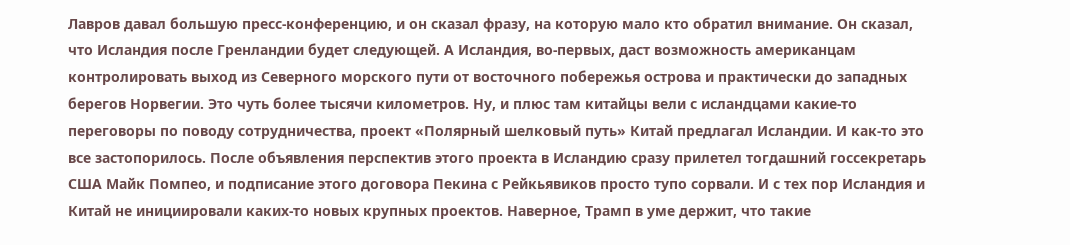Лавров давал большую пресс-конференцию, и он сказал фразу, на которую мало кто обратил внимание. Он сказал, что Исландия после Гренландии будет следующей. А Исландия, во-первых, даст возможность американцам контролировать выход из Северного морского пути от восточного побережья острова и практически до западных берегов Норвегии. Это чуть более тысячи километров. Ну, и плюс там китайцы вели с исландцами какие-то переговоры по поводу сотрудничества, проект «Полярный шелковый путь» Китай предлагал Исландии. И как-то это все застопорилось. После объявления перспектив этого проекта в Исландию сразу прилетел тогдашний госсекретарь США Майк Помпео, и подписание этого договора Пекина с Рейкьявиков просто тупо сорвали. И с тех пор Исландия и Китай не инициировали каких-то новых крупных проектов. Наверное, Трамп в уме держит, что такие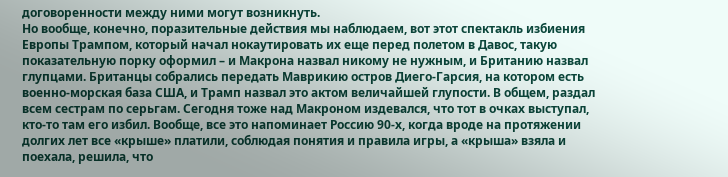договоренности между ними могут возникнуть.
Но вообще, конечно, поразительные действия мы наблюдаем, вот этот спектакль избиения Европы Трампом, который начал нокаутировать их еще перед полетом в Давос, такую показательную порку оформил – и Макрона назвал никому не нужным, и Британию назвал глупцами. Британцы собрались передать Маврикию остров Диего-Гарсия, на котором есть военно-морская база США, и Трамп назвал это актом величайшей глупости. В общем, раздал всем сестрам по серьгам. Сегодня тоже над Макроном издевался, что тот в очках выступал, кто-то там его избил. Вообще, все это напоминает Россию 90-х, когда вроде на протяжении долгих лет все «крыше» платили, соблюдая понятия и правила игры, а «крыша» взяла и поехала, решила, что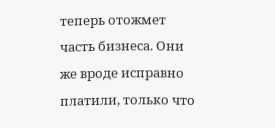теперь отожмет часть бизнеса. Они же вроде исправно платили, только что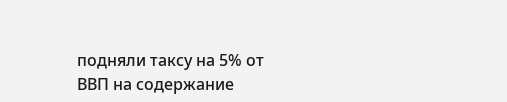подняли таксу на 5% от ВВП на содержание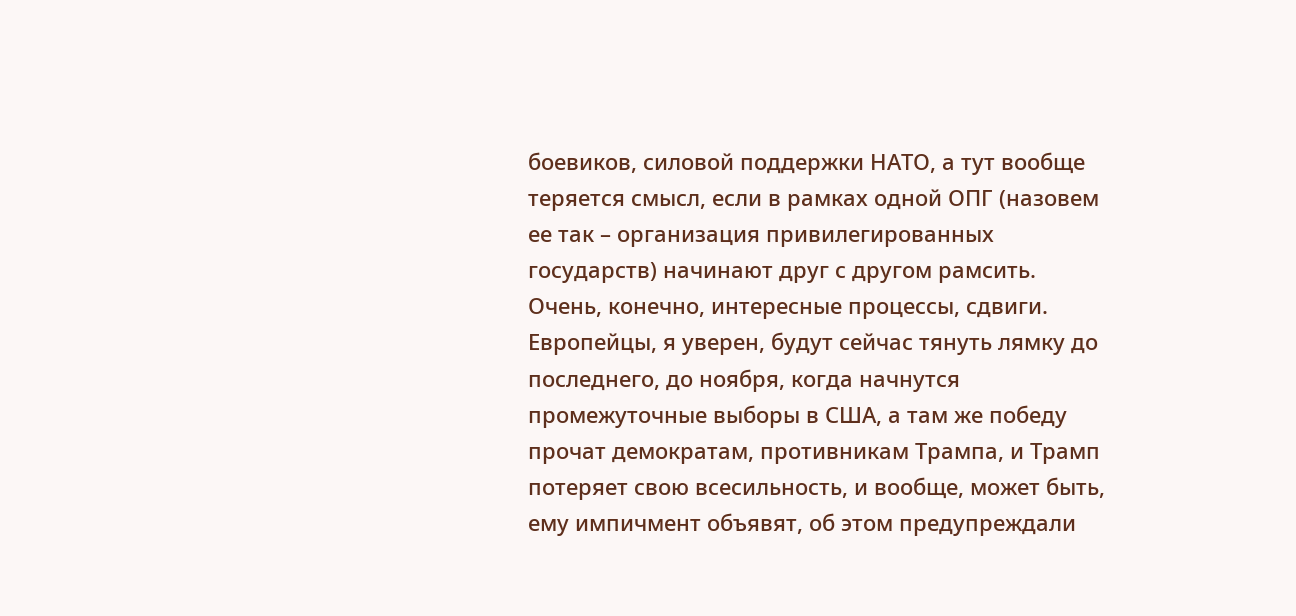боевиков, силовой поддержки НАТО, а тут вообще теряется смысл, если в рамках одной ОПГ (назовем ее так – организация привилегированных государств) начинают друг с другом рамсить. Очень, конечно, интересные процессы, сдвиги. Европейцы, я уверен, будут сейчас тянуть лямку до последнего, до ноября, когда начнутся промежуточные выборы в США, а там же победу прочат демократам, противникам Трампа, и Трамп потеряет свою всесильность, и вообще, может быть, ему импичмент объявят, об этом предупреждали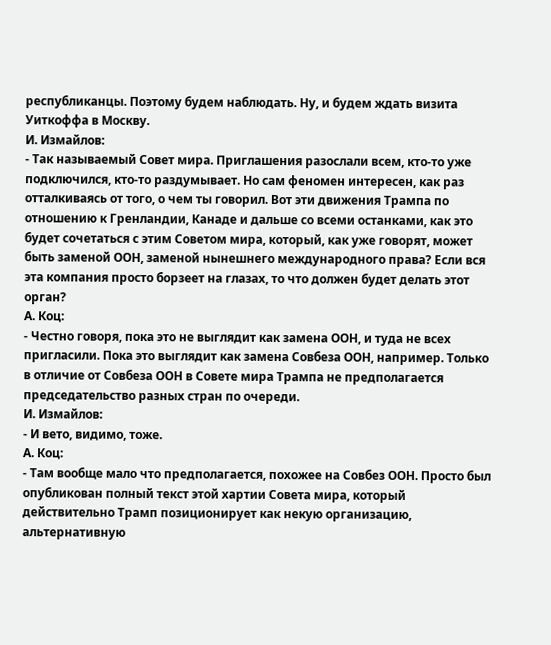республиканцы. Поэтому будем наблюдать. Ну, и будем ждать визита Уиткоффа в Москву.
И. Измайлов:
- Так называемый Совет мира. Приглашения разослали всем, кто-то уже подключился, кто-то раздумывает. Но сам феномен интересен, как раз отталкиваясь от того, о чем ты говорил. Вот эти движения Трампа по отношению к Гренландии, Канаде и дальше со всеми останками, как это будет сочетаться с этим Советом мира, который, как уже говорят, может быть заменой ООН, заменой нынешнего международного права? Если вся эта компания просто борзеет на глазах, то что должен будет делать этот орган?
А. Коц:
- Честно говоря, пока это не выглядит как замена ООН, и туда не всех пригласили. Пока это выглядит как замена Совбеза ООН, например. Только в отличие от Совбеза ООН в Совете мира Трампа не предполагается председательство разных стран по очереди.
И. Измайлов:
- И вето, видимо, тоже.
А. Коц:
- Там вообще мало что предполагается, похожее на Совбез ООН. Просто был опубликован полный текст этой хартии Совета мира, который действительно Трамп позиционирует как некую организацию, альтернативную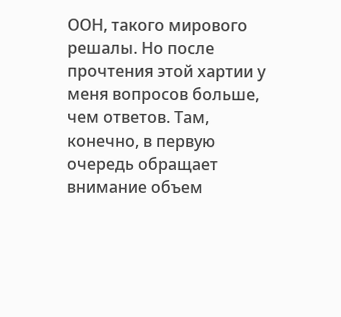ООН, такого мирового решалы. Но после прочтения этой хартии у меня вопросов больше, чем ответов. Там, конечно, в первую очередь обращает внимание объем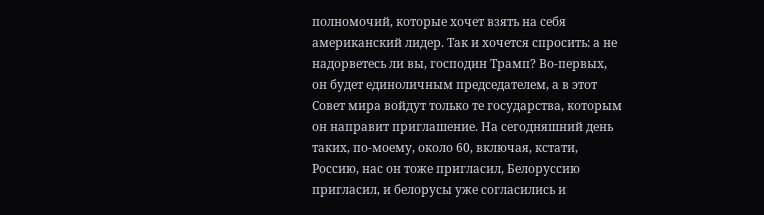полномочий, которые хочет взять на себя американский лидер. Так и хочется спросить: а не надорветесь ли вы, господин Трамп? Во-первых, он будет единоличным председателем, а в этот Совет мира войдут только те государства, которым он направит приглашение. На сегодняшний день таких, по-моему, около 60, включая, кстати, Россию, нас он тоже пригласил, Белоруссию пригласил, и белорусы уже согласились и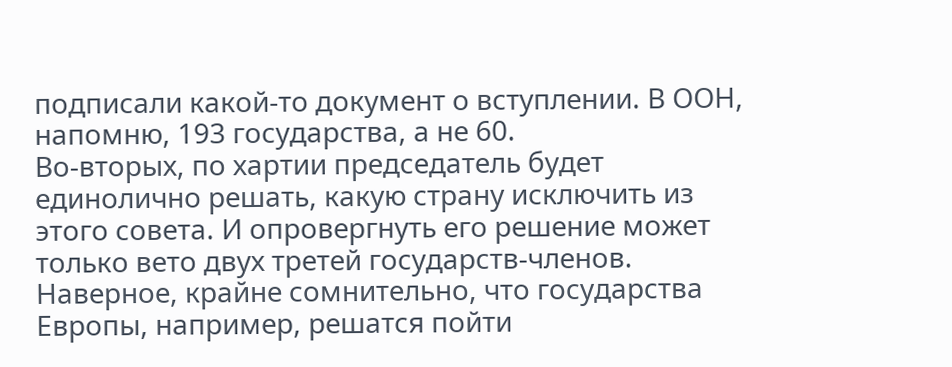подписали какой-то документ о вступлении. В ООН, напомню, 193 государства, а не 60.
Во-вторых, по хартии председатель будет единолично решать, какую страну исключить из этого совета. И опровергнуть его решение может только вето двух третей государств-членов. Наверное, крайне сомнительно, что государства Европы, например, решатся пойти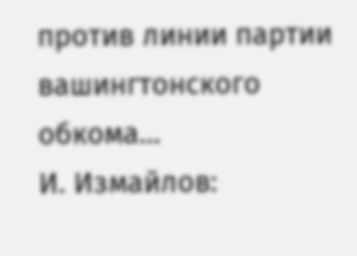против линии партии вашингтонского обкома…
И. Измайлов: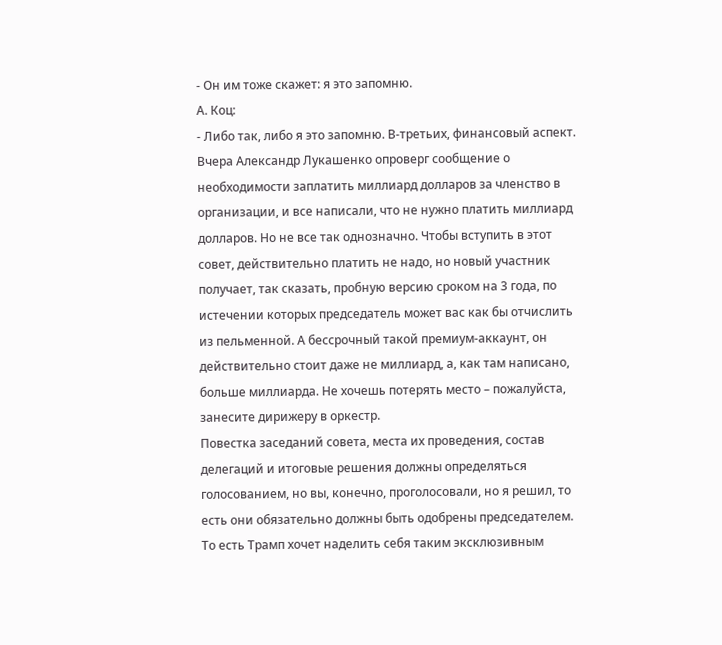- Он им тоже скажет: я это запомню.
А. Коц:
- Либо так, либо я это запомню. В-третьих, финансовый аспект. Вчера Александр Лукашенко опроверг сообщение о необходимости заплатить миллиард долларов за членство в организации, и все написали, что не нужно платить миллиард долларов. Но не все так однозначно. Чтобы вступить в этот совет, действительно платить не надо, но новый участник получает, так сказать, пробную версию сроком на 3 года, по истечении которых председатель может вас как бы отчислить из пельменной. А бессрочный такой премиум-аккаунт, он действительно стоит даже не миллиард, а, как там написано, больше миллиарда. Не хочешь потерять место – пожалуйста, занесите дирижеру в оркестр.
Повестка заседаний совета, места их проведения, состав делегаций и итоговые решения должны определяться голосованием, но вы, конечно, проголосовали, но я решил, то есть они обязательно должны быть одобрены председателем. То есть Трамп хочет наделить себя таким эксклюзивным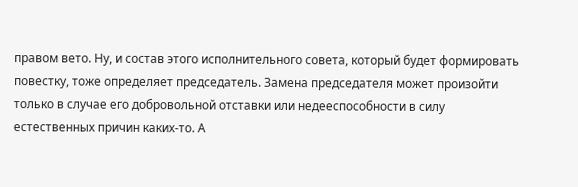правом вето. Ну, и состав этого исполнительного совета, который будет формировать повестку, тоже определяет председатель. Замена председателя может произойти только в случае его добровольной отставки или недееспособности в силу естественных причин каких-то. А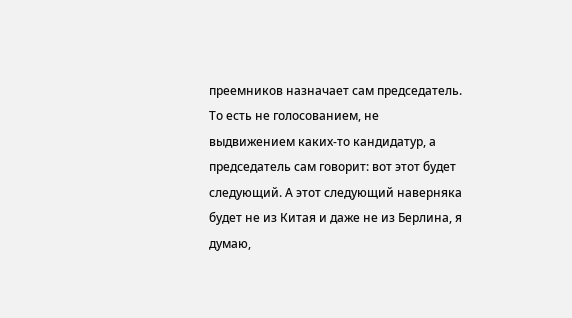преемников назначает сам председатель. То есть не голосованием, не выдвижением каких-то кандидатур, а председатель сам говорит: вот этот будет следующий. А этот следующий наверняка будет не из Китая и даже не из Берлина, я думаю,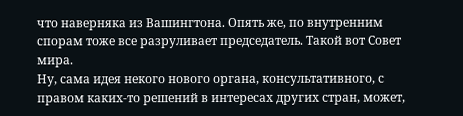что наверняка из Вашингтона. Опять же, по внутренним спорам тоже все разруливает председатель. Такой вот Совет мира.
Ну, сама идея некого нового органа, консультативного, с правом каких-то решений в интересах других стран, может,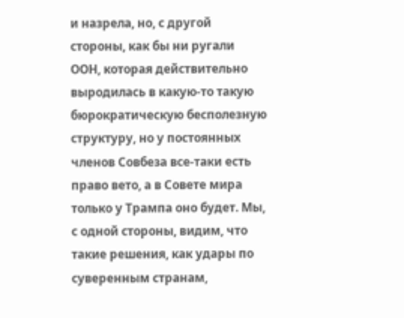и назрела, но, с другой стороны, как бы ни ругали ООН, которая действительно выродилась в какую-то такую бюрократическую бесполезную структуру, но у постоянных членов Совбеза все-таки есть право вето, а в Совете мира только у Трампа оно будет. Мы, с одной стороны, видим, что такие решения, как удары по суверенным странам,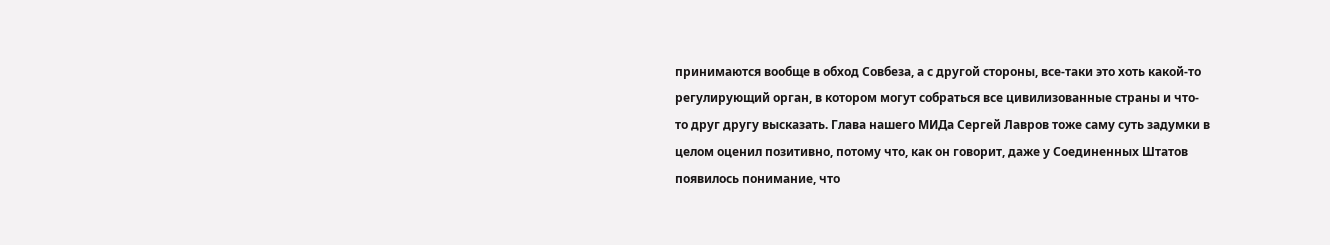принимаются вообще в обход Совбеза, а с другой стороны, все-таки это хоть какой-то регулирующий орган, в котором могут собраться все цивилизованные страны и что-то друг другу высказать. Глава нашего МИДа Сергей Лавров тоже саму суть задумки в целом оценил позитивно, потому что, как он говорит, даже у Соединенных Штатов появилось понимание, что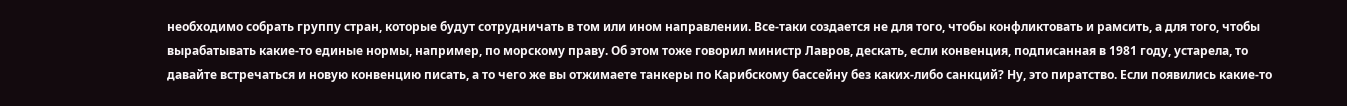необходимо собрать группу стран, которые будут сотрудничать в том или ином направлении. Все-таки создается не для того, чтобы конфликтовать и рамсить, а для того, чтобы вырабатывать какие-то единые нормы, например, по морскому праву. Об этом тоже говорил министр Лавров, дескать, если конвенция, подписанная в 1981 году, устарела, то давайте встречаться и новую конвенцию писать, а то чего же вы отжимаете танкеры по Карибскому бассейну без каких-либо санкций? Ну, это пиратство. Если появились какие-то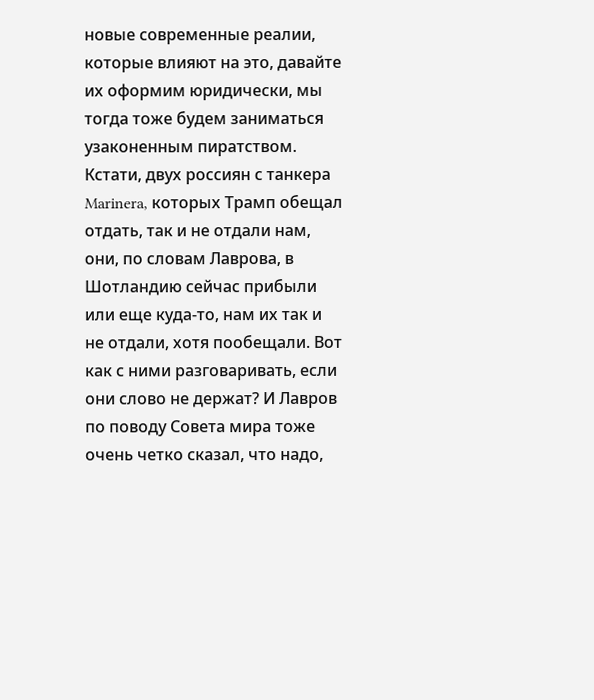новые современные реалии, которые влияют на это, давайте их оформим юридически, мы тогда тоже будем заниматься узаконенным пиратством.
Кстати, двух россиян с танкера Marinera, которых Трамп обещал отдать, так и не отдали нам, они, по словам Лаврова, в Шотландию сейчас прибыли или еще куда-то, нам их так и не отдали, хотя пообещали. Вот как с ними разговаривать, если они слово не держат? И Лавров по поводу Совета мира тоже очень четко сказал, что надо,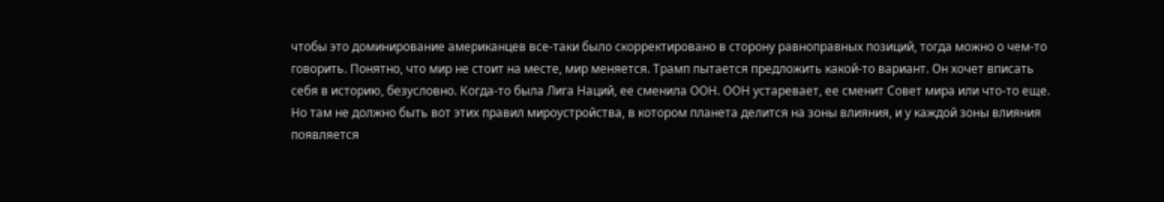чтобы это доминирование американцев все-таки было скорректировано в сторону равноправных позиций, тогда можно о чем-то говорить. Понятно, что мир не стоит на месте, мир меняется. Трамп пытается предложить какой-то вариант. Он хочет вписать себя в историю, безусловно. Когда-то была Лига Наций, ее сменила ООН. ООН устаревает, ее сменит Совет мира или что-то еще. Но там не должно быть вот этих правил мироустройства, в котором планета делится на зоны влияния, и у каждой зоны влияния появляется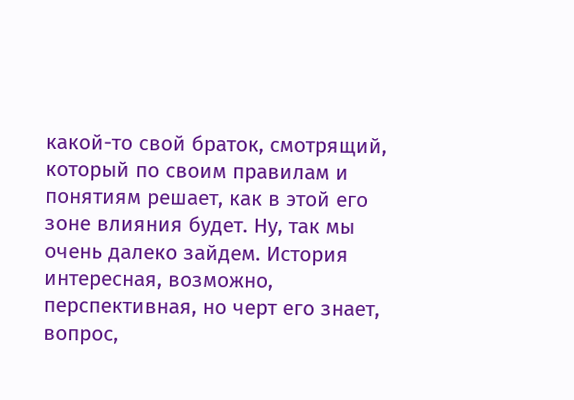какой-то свой браток, смотрящий, который по своим правилам и понятиям решает, как в этой его зоне влияния будет. Ну, так мы очень далеко зайдем. История интересная, возможно, перспективная, но черт его знает, вопрос,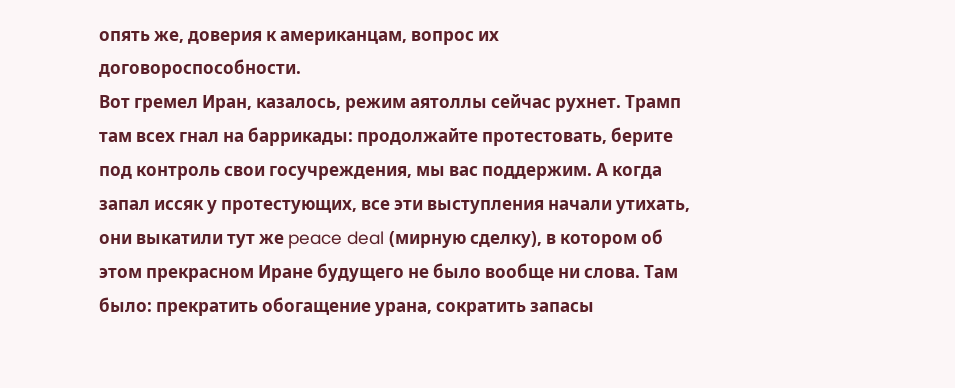опять же, доверия к американцам, вопрос их договороспособности.
Вот гремел Иран, казалось, режим аятоллы сейчас рухнет. Трамп там всех гнал на баррикады: продолжайте протестовать, берите под контроль свои госучреждения, мы вас поддержим. А когда запал иссяк у протестующих, все эти выступления начали утихать, они выкатили тут же peace deal (мирную сделку), в котором об этом прекрасном Иране будущего не было вообще ни слова. Там было: прекратить обогащение урана, сократить запасы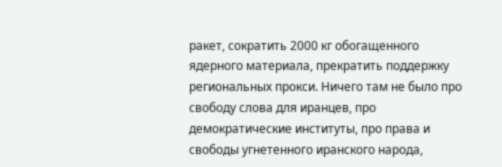ракет, сократить 2000 кг обогащенного ядерного материала, прекратить поддержку региональных прокси. Ничего там не было про свободу слова для иранцев, про демократические институты, про права и свободы угнетенного иранского народа,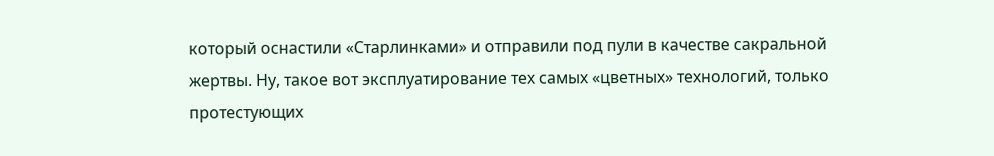который оснастили «Старлинками» и отправили под пули в качестве сакральной жертвы. Ну, такое вот эксплуатирование тех самых «цветных» технологий, только протестующих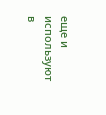еще и используют в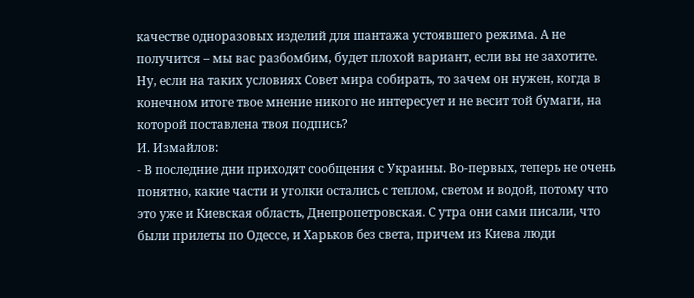качестве одноразовых изделий для шантажа устоявшего режима. А не получится – мы вас разбомбим, будет плохой вариант, если вы не захотите. Ну, если на таких условиях Совет мира собирать, то зачем он нужен, когда в конечном итоге твое мнение никого не интересует и не весит той бумаги, на которой поставлена твоя подпись?
И. Измайлов:
- В последние дни приходят сообщения с Украины. Во-первых, теперь не очень понятно, какие части и уголки остались с теплом, светом и водой, потому что это уже и Киевская область, Днепропетровская. С утра они сами писали, что были прилеты по Одессе, и Харьков без света, причем из Киева люди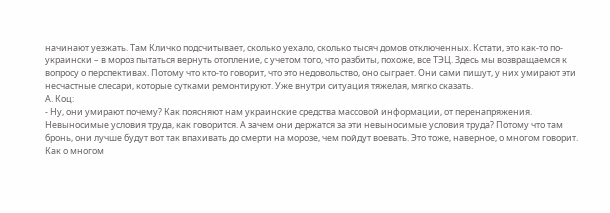начинают уезжать. Там Кличко подсчитывает, сколько уехало, сколько тысяч домов отключенных. Кстати, это как-то по-украински – в мороз пытаться вернуть отопление, с учетом того, что разбиты, похоже, все ТЭЦ. Здесь мы возвращаемся к вопросу о перспективах. Потому что кто-то говорит, что это недовольство, оно сыграет. Они сами пишут, у них умирают эти несчастные слесари, которые сутками ремонтируют. Уже внутри ситуация тяжелая, мягко сказать.
А. Коц:
- Ну, они умирают почему? Как поясняют нам украинские средства массовой информации, от перенапряжения. Невыносимые условия труда, как говорится. А зачем они держатся за эти невыносимые условия труда? Потому что там бронь, они лучше будут вот так впахивать до смерти на морозе, чем пойдут воевать. Это тоже, наверное, о многом говорит. Как о многом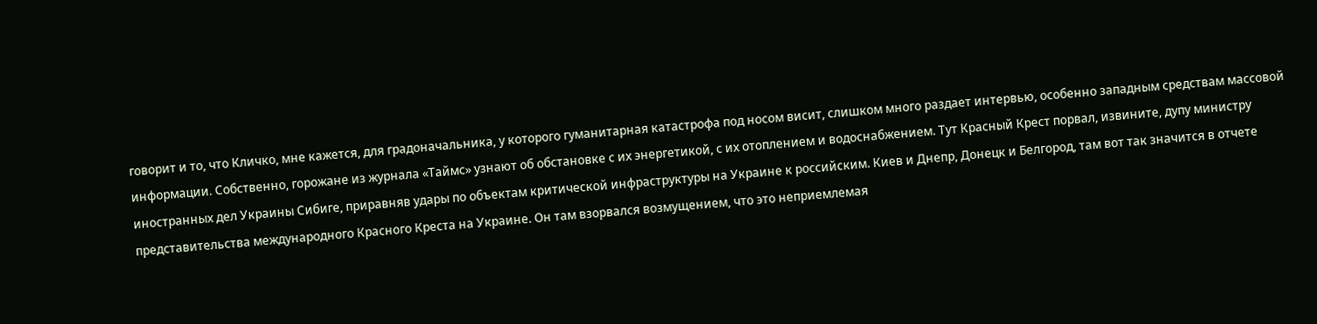говорит и то, что Кличко, мне кажется, для градоначальника, у которого гуманитарная катастрофа под носом висит, слишком много раздает интервью, особенно западным средствам массовой информации. Собственно, горожане из журнала «Таймс» узнают об обстановке с их энергетикой, с их отоплением и водоснабжением. Тут Красный Крест порвал, извините, дупу министру иностранных дел Украины Сибиге, приравняв удары по объектам критической инфраструктуры на Украине к российским. Киев и Днепр, Донецк и Белгород, там вот так значится в отчете представительства международного Красного Креста на Украине. Он там взорвался возмущением, что это неприемлемая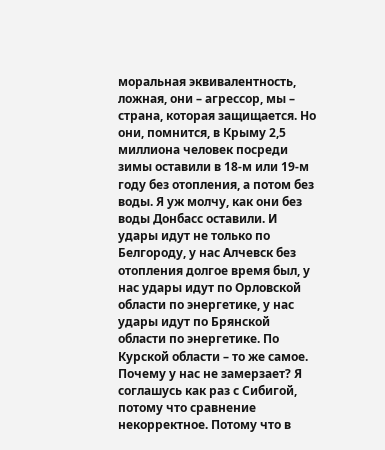моральная эквивалентность, ложная, они – агрессор, мы – страна, которая защищается. Но они, помнится, в Крыму 2,5 миллиона человек посреди зимы оставили в 18-м или 19-м году без отопления, а потом без воды. Я уж молчу, как они без воды Донбасс оставили. И удары идут не только по Белгороду, у нас Алчевск без отопления долгое время был, у нас удары идут по Орловской области по энергетике, у нас удары идут по Брянской области по энергетике. По Курской области – то же самое.
Почему у нас не замерзает? Я соглашусь как раз с Сибигой, потому что сравнение некорректное. Потому что в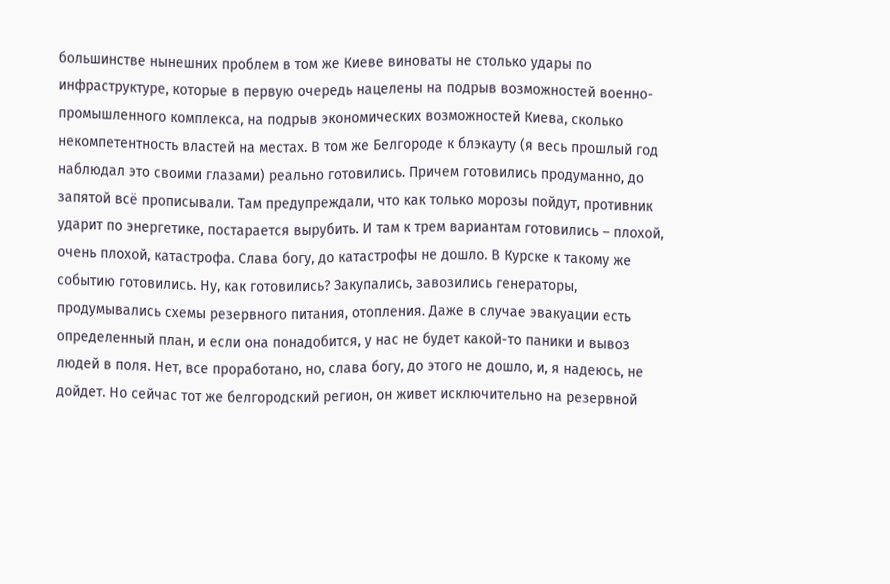большинстве нынешних проблем в том же Киеве виноваты не столько удары по инфраструктуре, которые в первую очередь нацелены на подрыв возможностей военно-промышленного комплекса, на подрыв экономических возможностей Киева, сколько некомпетентность властей на местах. В том же Белгороде к блэкауту (я весь прошлый год наблюдал это своими глазами) реально готовились. Причем готовились продуманно, до запятой всё прописывали. Там предупреждали, что как только морозы пойдут, противник ударит по энергетике, постарается вырубить. И там к трем вариантам готовились – плохой, очень плохой, катастрофа. Слава богу, до катастрофы не дошло. В Курске к такому же событию готовились. Ну, как готовились? Закупались, завозились генераторы, продумывались схемы резервного питания, отопления. Даже в случае эвакуации есть определенный план, и если она понадобится, у нас не будет какой-то паники и вывоз людей в поля. Нет, все проработано, но, слава богу, до этого не дошло, и, я надеюсь, не дойдет. Но сейчас тот же белгородский регион, он живет исключительно на резервной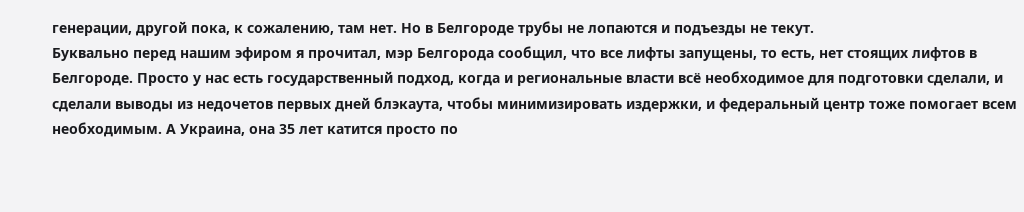генерации, другой пока, к сожалению, там нет. Но в Белгороде трубы не лопаются и подъезды не текут.
Буквально перед нашим эфиром я прочитал, мэр Белгорода сообщил, что все лифты запущены, то есть, нет стоящих лифтов в Белгороде. Просто у нас есть государственный подход, когда и региональные власти всё необходимое для подготовки сделали, и сделали выводы из недочетов первых дней блэкаута, чтобы минимизировать издержки, и федеральный центр тоже помогает всем необходимым. А Украина, она 35 лет катится просто по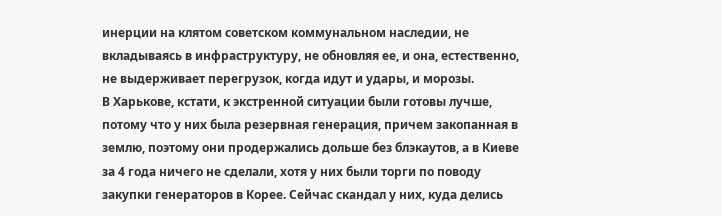инерции на клятом советском коммунальном наследии, не вкладываясь в инфраструктуру, не обновляя ее, и она, естественно, не выдерживает перегрузок, когда идут и удары, и морозы.
В Харькове, кстати, к экстренной ситуации были готовы лучше, потому что у них была резервная генерация, причем закопанная в землю, поэтому они продержались дольше без блэкаутов, а в Киеве за 4 года ничего не сделали, хотя у них были торги по поводу закупки генераторов в Корее. Сейчас скандал у них, куда делись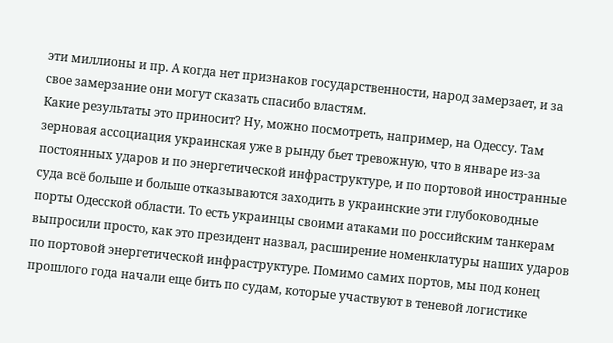эти миллионы и пр. А когда нет признаков государственности, народ замерзает, и за свое замерзание они могут сказать спасибо властям.
Какие результаты это приносит? Ну, можно посмотреть, например, на Одессу. Там зерновая ассоциация украинская уже в рынду бьет тревожную, что в январе из-за постоянных ударов и по энергетической инфраструктуре, и по портовой иностранные суда всё больше и больше отказываются заходить в украинские эти глубоководные порты Одесской области. То есть украинцы своими атаками по российским танкерам выпросили просто, как это президент назвал, расширение номенклатуры наших ударов по портовой энергетической инфраструктуре. Помимо самих портов, мы под конец прошлого года начали еще бить по судам, которые участвуют в теневой логистике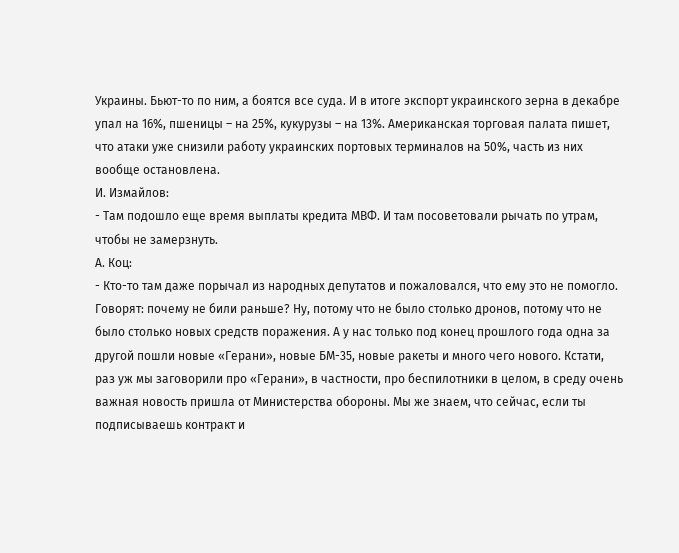Украины. Бьют-то по ним, а боятся все суда. И в итоге экспорт украинского зерна в декабре упал на 16%, пшеницы – на 25%, кукурузы – на 13%. Американская торговая палата пишет, что атаки уже снизили работу украинских портовых терминалов на 50%, часть из них вообще остановлена.
И. Измайлов:
- Там подошло еще время выплаты кредита МВФ. И там посоветовали рычать по утрам, чтобы не замерзнуть.
А. Коц:
- Кто-то там даже порычал из народных депутатов и пожаловался, что ему это не помогло. Говорят: почему не били раньше? Ну, потому что не было столько дронов, потому что не было столько новых средств поражения. А у нас только под конец прошлого года одна за другой пошли новые «Герани», новые БМ-35, новые ракеты и много чего нового. Кстати, раз уж мы заговорили про «Герани», в частности, про беспилотники в целом, в среду очень важная новость пришла от Министерства обороны. Мы же знаем, что сейчас, если ты подписываешь контракт и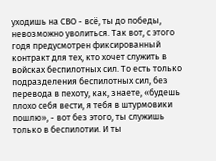уходишь на СВО - всё, ты до победы, невозможно уволиться. Так вот, с этого годя предусмотрен фиксированный контракт для тех, кто хочет служить в войсках беспилотных сил. То есть только подразделения беспилотных сил, без перевода в пехоту, как, знаете, «будешь плохо себя вести, я тебя в штурмовики пошлю», - вот без этого, ты служишь только в беспилотии. И ты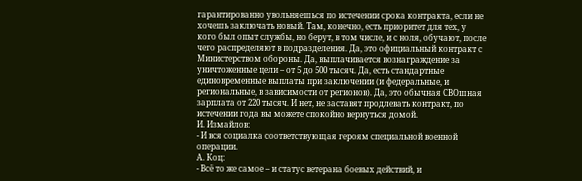гарантированно увольняешься по истечении срока контракта, если не хочешь заключать новый. Там, конечно, есть приоритет для тех, у кого был опыт службы, но берут, в том числе, и с ноля, обучают, после чего распределяют в подразделения. Да, это официальный контракт с Министерством обороны. Да, выплачивается вознаграждение за уничтоженные цели – от 5 до 500 тысяч. Да, есть стандартные единовременные выплаты при заключении (и федеральные, и региональные, в зависимости от регионов). Да, это обычная СВОшная зарплата от 220 тысяч. И нет, не заставят продлевать контракт, по истечении года вы можете спокойно вернуться домой.
И. Измайлов:
- И вся социалка соответствующая героям специальной военной операции.
А. Коц:
- Всё то же самое – и статус ветерана боевых действий, и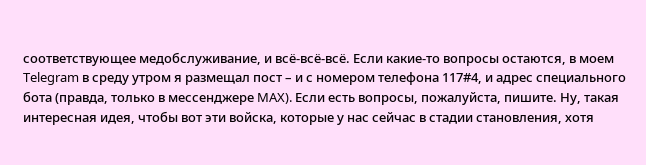соответствующее медобслуживание, и всё-всё-всё. Если какие-то вопросы остаются, в моем Telegram в среду утром я размещал пост – и с номером телефона 117#4, и адрес специального бота (правда, только в мессенджере MAX). Если есть вопросы, пожалуйста, пишите. Ну, такая интересная идея, чтобы вот эти войска, которые у нас сейчас в стадии становления, хотя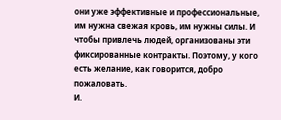они уже эффективные и профессиональные, им нужна свежая кровь, им нужны силы. И чтобы привлечь людей, организованы эти фиксированные контракты. Поэтому, у кого есть желание, как говорится, добро пожаловать.
И.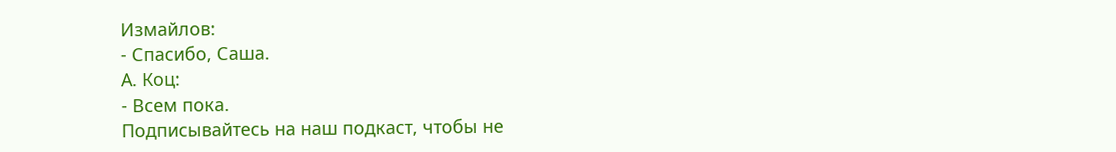Измайлов:
- Спасибо, Саша.
А. Коц:
- Всем пока.
Подписывайтесь на наш подкаст, чтобы не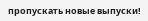пропускать новые выпуски!